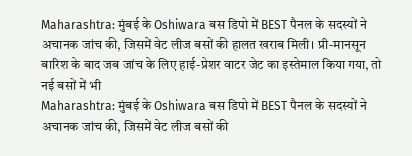Maharashtra: मुंबई के Oshiwara बस डिपो में BEST पैनल के सदस्यों ने अचानक जांच की, जिसमें वेट लीज बसों की हालत खराब मिली। प्री-मानसून बारिश के बाद जब जांच के लिए हाई-प्रेशर वाटर जेट का इस्तेमाल किया गया, तो नई बसों में भी
Maharashtra: मुंबई के Oshiwara बस डिपो में BEST पैनल के सदस्यों ने अचानक जांच की, जिसमें वेट लीज बसों की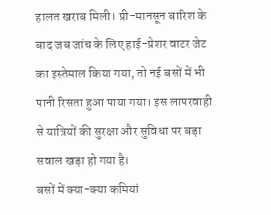हालत खराब मिली। प्री-मानसून बारिश के बाद जब जांच के लिए हाई-प्रेशर वाटर जेट का इस्तेमाल किया गया, तो नई बसों में भी पानी रिसता हुआ पाया गया। इस लापरवाही से यात्रियों की सुरक्षा और सुविधा पर बड़ा सवाल खड़ा हो गया है।
बसों में क्या-क्या कमियां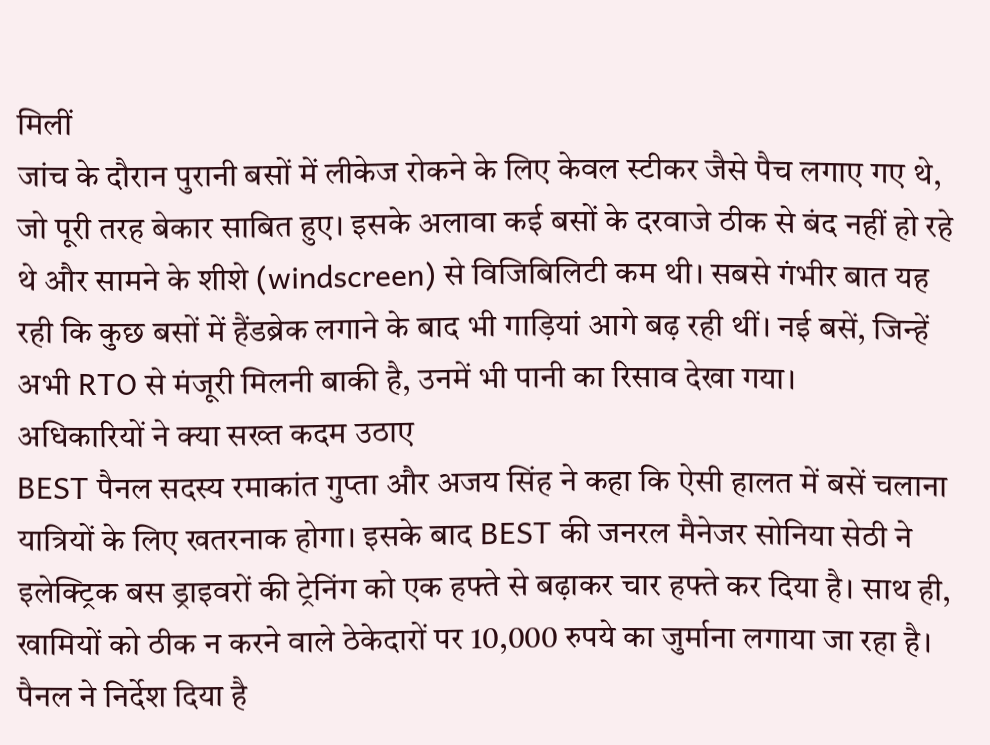मिलीं
जांच के दौरान पुरानी बसों में लीकेज रोकने के लिए केवल स्टीकर जैसे पैच लगाए गए थे, जो पूरी तरह बेकार साबित हुए। इसके अलावा कई बसों के दरवाजे ठीक से बंद नहीं हो रहे थे और सामने के शीशे (windscreen) से विजिबिलिटी कम थी। सबसे गंभीर बात यह रही कि कुछ बसों में हैंडब्रेक लगाने के बाद भी गाड़ियां आगे बढ़ रही थीं। नई बसें, जिन्हें अभी RTO से मंजूरी मिलनी बाकी है, उनमें भी पानी का रिसाव देखा गया।
अधिकारियों ने क्या सख्त कदम उठाए
BEST पैनल सदस्य रमाकांत गुप्ता और अजय सिंह ने कहा कि ऐसी हालत में बसें चलाना यात्रियों के लिए खतरनाक होगा। इसके बाद BEST की जनरल मैनेजर सोनिया सेठी ने इलेक्ट्रिक बस ड्राइवरों की ट्रेनिंग को एक हफ्ते से बढ़ाकर चार हफ्ते कर दिया है। साथ ही, खामियों को ठीक न करने वाले ठेकेदारों पर 10,000 रुपये का जुर्माना लगाया जा रहा है। पैनल ने निर्देश दिया है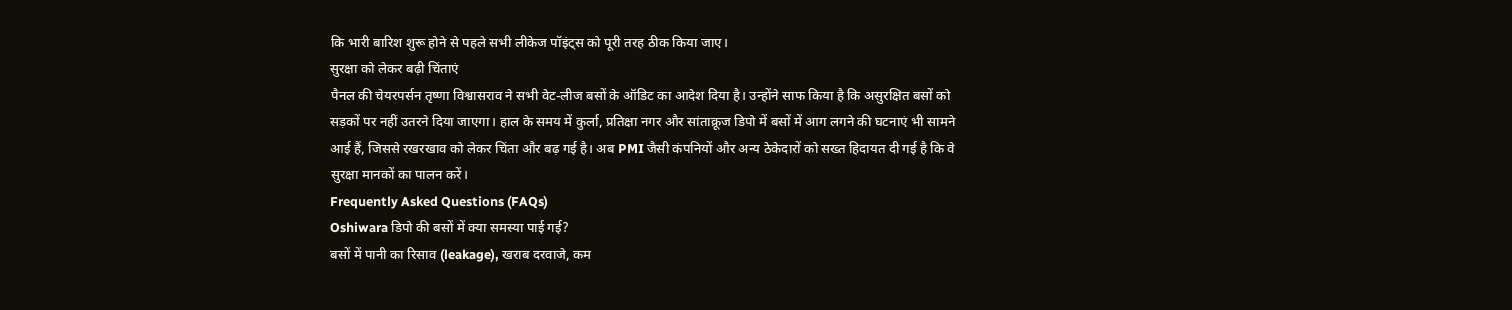कि भारी बारिश शुरू होने से पहले सभी लीकेज पॉइंट्स को पूरी तरह ठीक किया जाए।
सुरक्षा को लेकर बढ़ी चिंताएं
पैनल की चेयरपर्सन तृष्णा विश्वासराव ने सभी वेट-लीज बसों के ऑडिट का आदेश दिया है। उन्होंने साफ किया है कि असुरक्षित बसों को सड़कों पर नहीं उतरने दिया जाएगा। हाल के समय में कुर्ला, प्रतिक्षा नगर और सांताक्रूज डिपो में बसों में आग लगने की घटनाएं भी सामने आई हैं, जिससे रखरखाव को लेकर चिंता और बढ़ गई है। अब PMI जैसी कंपनियों और अन्य ठेकेदारों को सख्त हिदायत दी गई है कि वे सुरक्षा मानकों का पालन करें।
Frequently Asked Questions (FAQs)
Oshiwara डिपो की बसों में क्या समस्या पाई गई?
बसों में पानी का रिसाव (leakage), खराब दरवाजे, कम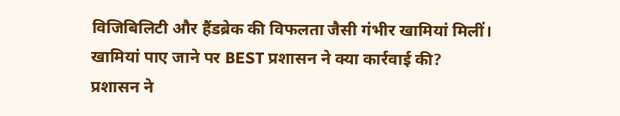विजिबिलिटी और हैंडब्रेक की विफलता जैसी गंभीर खामियां मिलीं।
खामियां पाए जाने पर BEST प्रशासन ने क्या कार्रवाई की?
प्रशासन ने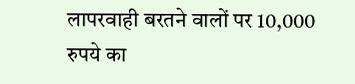लापरवाही बरतने वालों पर 10,000 रुपये का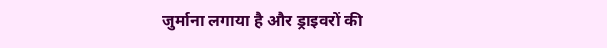जुर्माना लगाया है और ड्राइवरों की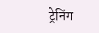ट्रेनिंग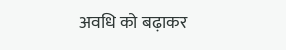अवधि को बढ़ाकर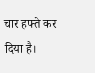चार हफ्ते कर दिया है।